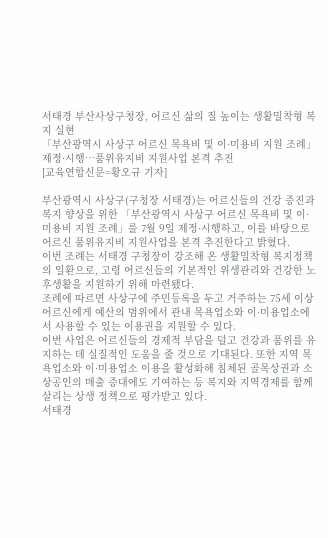서태경 부산사상구청장, 어르신 삶의 질 높이는 생활밀착형 복지 실현
「부산광역시 사상구 어르신 목욕비 및 이·미용비 지원 조례」 제정·시행…품위유지비 지원사업 본격 추진
[교육연합신문=황오규 기자]

부산광역시 사상구(구청장 서태경)는 어르신들의 건강 증진과 복지 향상을 위한 「부산광역시 사상구 어르신 목욕비 및 이·미용비 지원 조례」를 7월 9일 제정·시행하고, 이를 바탕으로 어르신 품위유지비 지원사업을 본격 추진한다고 밝혔다.
이번 조례는 서태경 구청장이 강조해 온 생활밀착형 복지정책의 일환으로, 고령 어르신들의 기본적인 위생관리와 건강한 노후생활을 지원하기 위해 마련됐다.
조례에 따르면 사상구에 주민등록을 두고 거주하는 75세 이상 어르신에게 예산의 범위에서 관내 목욕업소와 이·미용업소에서 사용할 수 있는 이용권을 지원할 수 있다.
이번 사업은 어르신들의 경제적 부담을 덜고 건강과 품위를 유지하는 데 실질적인 도움을 줄 것으로 기대된다. 또한 지역 목욕업소와 이·미용업소 이용을 활성화해 침체된 골목상권과 소상공인의 매출 증대에도 기여하는 등 복지와 지역경제를 함께 살리는 상생 정책으로 평가받고 있다.
서태경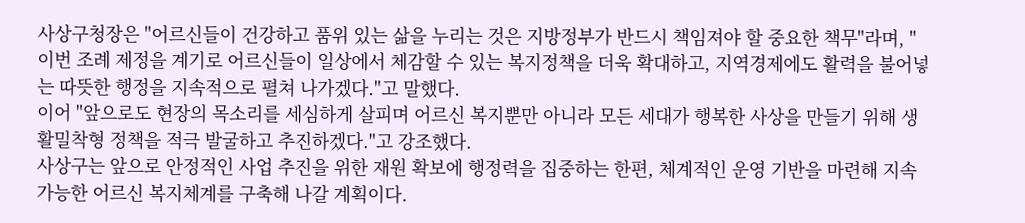사상구청장은 "어르신들이 건강하고 품위 있는 삶을 누리는 것은 지방정부가 반드시 책임져야 할 중요한 책무"라며, "이번 조례 제정을 계기로 어르신들이 일상에서 체감할 수 있는 복지정책을 더욱 확대하고, 지역경제에도 활력을 불어넣는 따뜻한 행정을 지속적으로 펼쳐 나가겠다."고 말했다.
이어 "앞으로도 현장의 목소리를 세심하게 살피며 어르신 복지뿐만 아니라 모든 세대가 행복한 사상을 만들기 위해 생활밀착형 정책을 적극 발굴하고 추진하겠다."고 강조했다.
사상구는 앞으로 안정적인 사업 추진을 위한 재원 확보에 행정력을 집중하는 한편, 체계적인 운영 기반을 마련해 지속 가능한 어르신 복지체계를 구축해 나갈 계획이다.